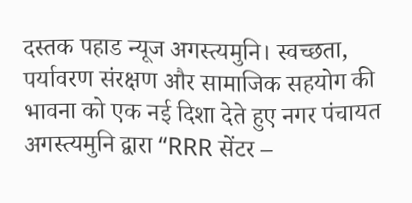दस्तक पहाड न्यूज अगस्त्यमुनि। स्वच्छता, पर्यावरण संरक्षण और सामाजिक सहयोग की भावना को एक नई दिशा देते हुए नगर पंचायत अगस्त्यमुनि द्वारा “RRR सेंटर –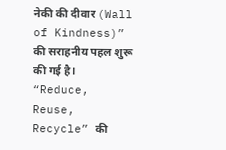नेकी की दीवार (Wall of Kindness)” की सराहनीय पहल शुरू की गई है। “Reduce, Reuse, Recycle” की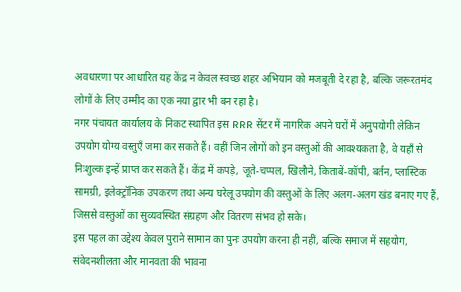अवधारणा पर आधारित यह केंद्र न केवल स्वच्छ शहर अभियान को मजबूती दे रहा है, बल्कि जरूरतमंद लोगों के लिए उम्मीद का एक नया द्वार भी बन रहा है।
नगर पंचायत कार्यालय के निकट स्थापित इस RRR सेंटर में नागरिक अपने घरों में अनुपयोगी लेकिन उपयोग योग्य वस्तुएँ जमा कर सकते हैं। वहीं जिन लोगों को इन वस्तुओं की आवश्यकता है, वे यहाँ से निःशुल्क इन्हें प्राप्त कर सकते हैं। केंद्र में कपड़े, जूते-चप्पल, खिलौने, किताबें-कॉपी, बर्तन, प्लास्टिक सामग्री, इलेक्ट्रॉनिक उपकरण तथा अन्य घरेलू उपयोग की वस्तुओं के लिए अलग-अलग खंड बनाए गए हैं, जिससे वस्तुओं का सुव्यवस्थित संग्रहण और वितरण संभव हो सके।
इस पहल का उद्देश्य केवल पुराने सामान का पुनः उपयोग करना ही नहीं, बल्कि समाज में सहयोग, संवेदनशीलता और मानवता की भावना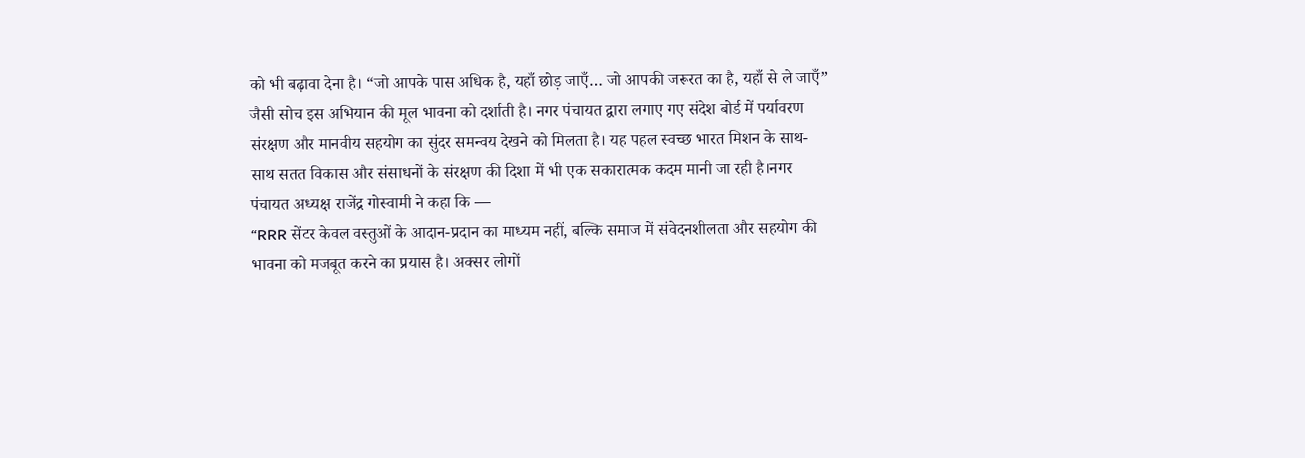को भी बढ़ावा देना है। “जो आपके पास अधिक है, यहाँ छोड़ जाएँ… जो आपकी जरूरत का है, यहाँ से ले जाएँ” जैसी सोच इस अभियान की मूल भावना को दर्शाती है। नगर पंचायत द्वारा लगाए गए संदेश बोर्ड में पर्यावरण संरक्षण और मानवीय सहयोग का सुंदर समन्वय देखने को मिलता है। यह पहल स्वच्छ भारत मिशन के साथ-साथ सतत विकास और संसाधनों के संरक्षण की दिशा में भी एक सकारात्मक कदम मानी जा रही है।नगर पंचायत अध्यक्ष राजेंद्र गोस्वामी ने कहा कि —
“RRR सेंटर केवल वस्तुओं के आदान-प्रदान का माध्यम नहीं, बल्कि समाज में संवेदनशीलता और सहयोग की भावना को मजबूत करने का प्रयास है। अक्सर लोगों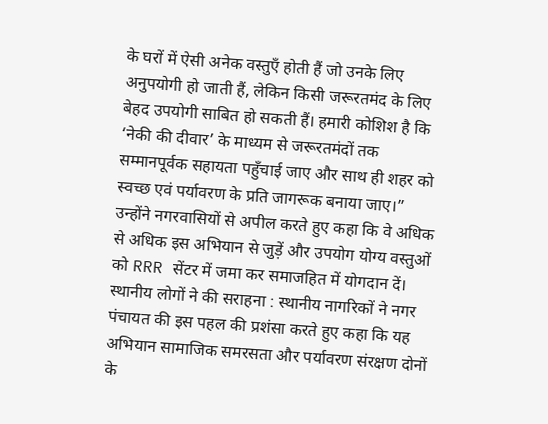के घरों में ऐसी अनेक वस्तुएँ होती हैं जो उनके लिए अनुपयोगी हो जाती हैं, लेकिन किसी जरूरतमंद के लिए बेहद उपयोगी साबित हो सकती हैं। हमारी कोशिश है कि ‘नेकी की दीवार’ के माध्यम से जरूरतमंदों तक सम्मानपूर्वक सहायता पहुँचाई जाए और साथ ही शहर को स्वच्छ एवं पर्यावरण के प्रति जागरूक बनाया जाए।” उन्होंने नगरवासियों से अपील करते हुए कहा कि वे अधिक से अधिक इस अभियान से जुड़ें और उपयोग योग्य वस्तुओं को RRR सेंटर में जमा कर समाजहित में योगदान दें।
स्थानीय लोगों ने की सराहना : स्थानीय नागरिकों ने नगर पंचायत की इस पहल की प्रशंसा करते हुए कहा कि यह अभियान सामाजिक समरसता और पर्यावरण संरक्षण दोनों के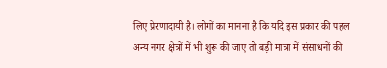लिए प्रेरणादायी है। लोगों का मानना है कि यदि इस प्रकार की पहल अन्य नगर क्षेत्रों में भी शुरू की जाए तो बड़ी मात्रा में संसाधनों की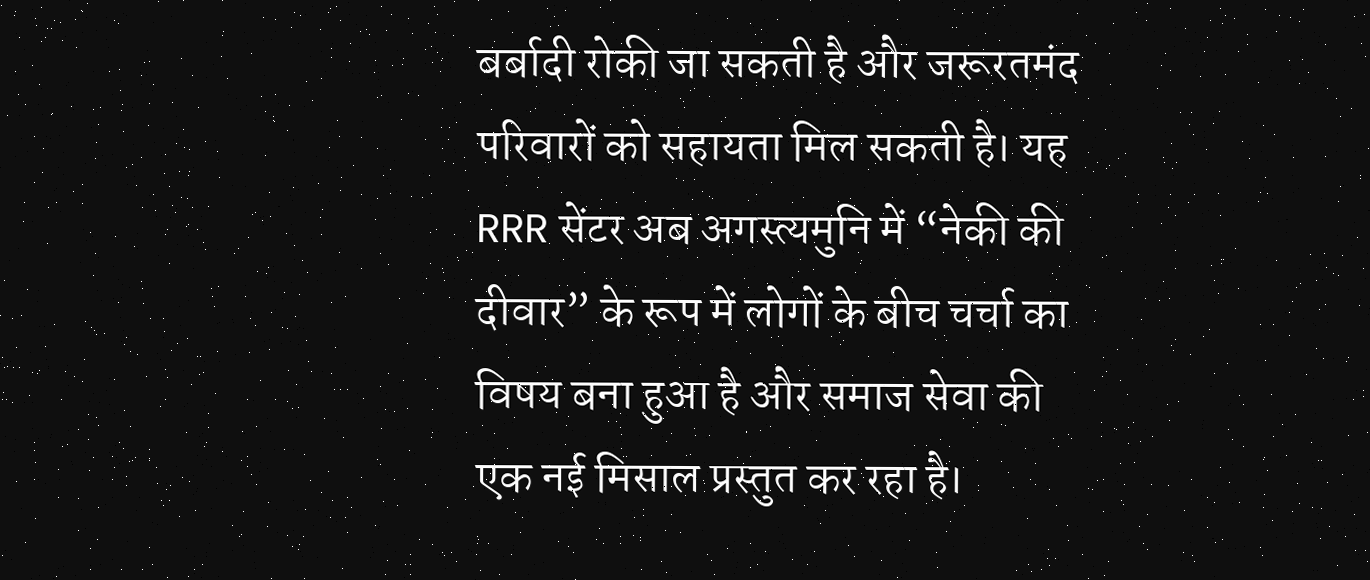बर्बादी रोकी जा सकती है और जरूरतमंद परिवारों को सहायता मिल सकती है। यह RRR सेंटर अब अगस्त्यमुनि में “नेकी की दीवार” के रूप में लोगों के बीच चर्चा का विषय बना हुआ है और समाज सेवा की एक नई मिसाल प्रस्तुत कर रहा है।